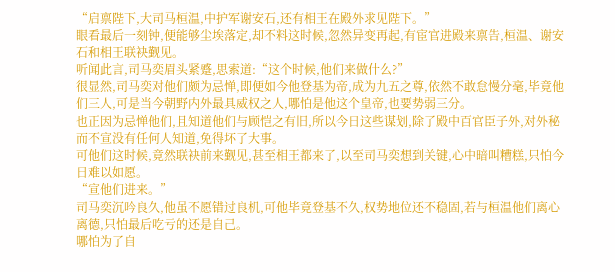“启禀陛下,大司马桓温,中护军谢安石,还有相王在殿外求见陛下。”
眼看最后一刻钟,便能够尘埃落定,却不料这时候,忽然异变再起,有宦官进殿来禀告,桓温、谢安石和相王联袂觐见。
听闻此言,司马奕眉头紧蹙,思索道:“这个时候,他们来做什么?”
很显然,司马奕对他们颇为忌惮,即便如今他登基为帝,成为九五之尊,依然不敢怠慢分毫,毕竟他们三人,可是当今朝野内外最具威权之人,哪怕是他这个皇帝,也要势弱三分。
也正因为忌惮他们,且知道他们与顾恺之有旧,所以今日这些谋划,除了殿中百官臣子外,对外秘而不宣没有任何人知道,免得坏了大事。
可他们这时候,竟然联袂前来觐见,甚至相王都来了,以至司马奕想到关键,心中暗叫糟糕,只怕今日难以如愿。
“宣他们进来。”
司马奕沉吟良久,他虽不愿错过良机,可他毕竟登基不久,权势地位还不稳固,若与桓温他们离心离德,只怕最后吃亏的还是自己。
哪怕为了自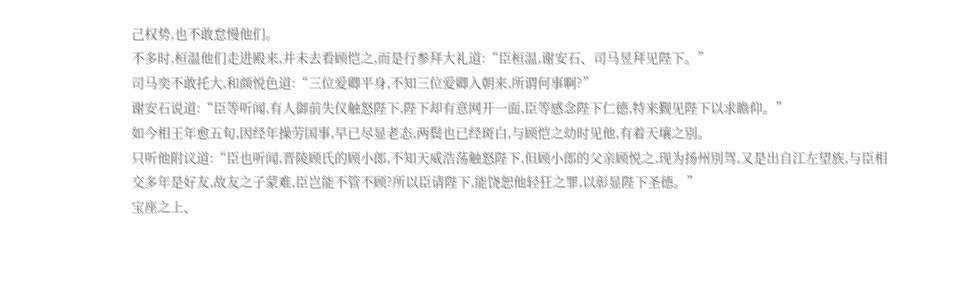己权势,也不敢怠慢他们。
不多时,桓温他们走进殿来,并未去看顾恺之,而是行参拜大礼道:“臣桓温,谢安石、司马昱拜见陛下。”
司马奕不敢托大,和颜悦色道:“三位爱卿平身,不知三位爱卿入朝来,所谓何事啊?”
谢安石说道:“臣等听闻,有人御前失仪触怒陛下,陛下却有意网开一面,臣等感念陛下仁德,特来觐见陛下以求瞻仰。”
如今相王年愈五旬,因经年操劳国事,早已尽显老态,两鬓也已经斑白,与顾恺之幼时见他,有着天壤之别。
只听他附议道:“臣也听闻,晋陵顾氏的顾小郎,不知天威浩荡触怒陛下,但顾小郎的父亲顾悦之,现为扬州別驾,又是出自江左望族,与臣相交多年是好友,故友之子蒙难,臣岂能不管不顾?所以臣请陛下,能饶恕他轻狂之罪,以彰显陛下圣德。”
宝座之上、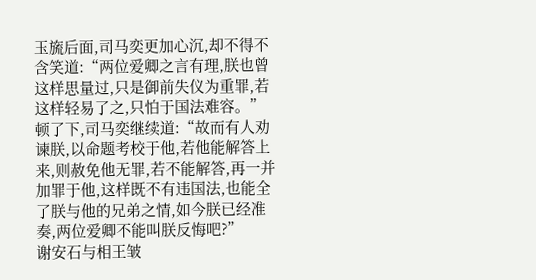玉旒后面,司马奕更加心沉,却不得不含笑道:“两位爱卿之言有理,朕也曾这样思量过,只是御前失仪为重罪,若这样轻易了之,只怕于国法难容。”
顿了下,司马奕继续道:“故而有人劝谏朕,以命题考校于他,若他能解答上来,则赦免他无罪,若不能解答,再一并加罪于他,这样既不有违国法,也能全了朕与他的兄弟之情,如今朕已经准奏,两位爱卿不能叫朕反悔吧?”
谢安石与相王皱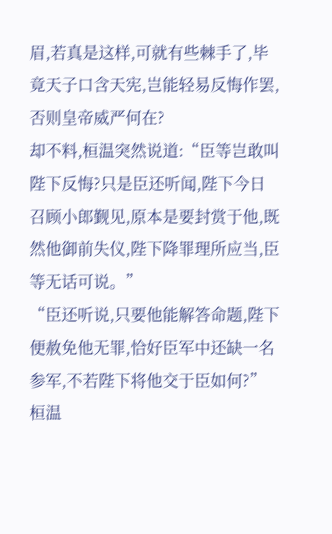眉,若真是这样,可就有些棘手了,毕竟天子口含天宪,岂能轻易反悔作罢,否则皇帝威严何在?
却不料,桓温突然说道:“臣等岂敢叫陛下反悔?只是臣还听闻,陛下今日召顾小郎觐见,原本是要封赏于他,既然他御前失仪,陛下降罪理所应当,臣等无话可说。”
“臣还听说,只要他能解答命题,陛下便赦免他无罪,恰好臣军中还缺一名参军,不若陛下将他交于臣如何?”
桓温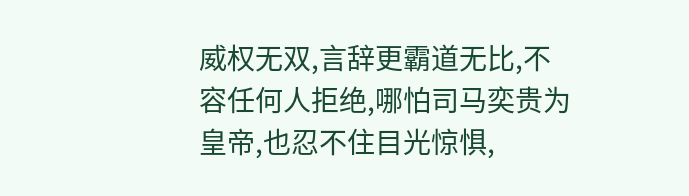威权无双,言辞更霸道无比,不容任何人拒绝,哪怕司马奕贵为皇帝,也忍不住目光惊惧,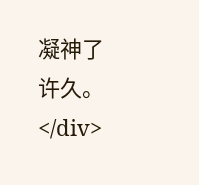凝神了许久。</div>